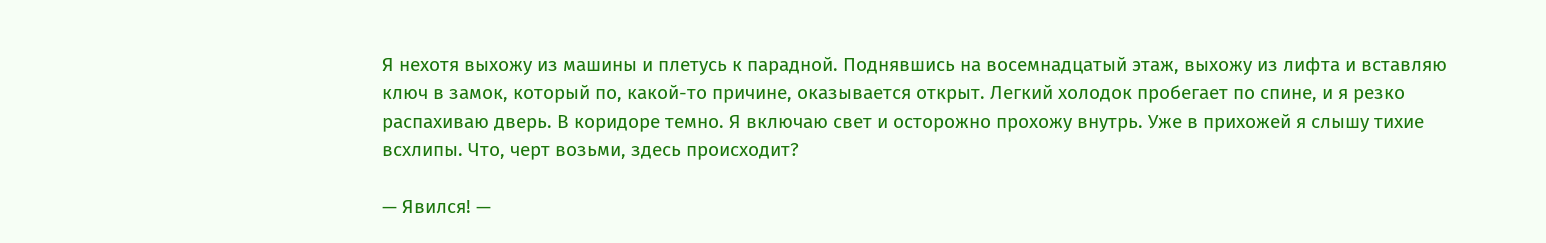Я нехотя выхожу из машины и плетусь к парадной. Поднявшись на восемнадцатый этаж, выхожу из лифта и вставляю ключ в замок, который по, какой-то причине, оказывается открыт. Легкий холодок пробегает по спине, и я резко распахиваю дверь. В коридоре темно. Я включаю свет и осторожно прохожу внутрь. Уже в прихожей я слышу тихие всхлипы. Что, черт возьми, здесь происходит?

— Явился! —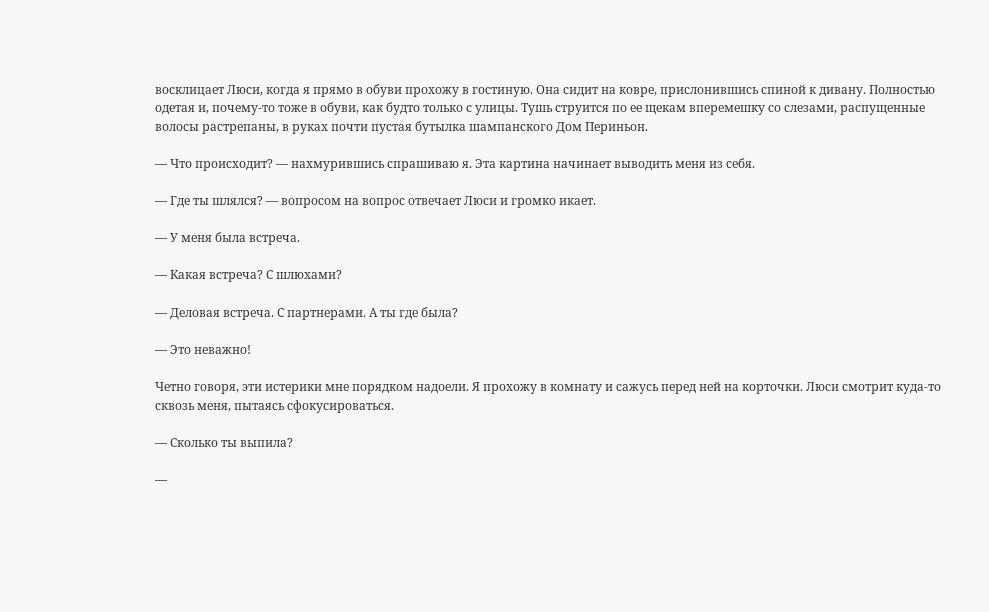восклицает Люси, когда я прямо в обуви прохожу в гостиную. Она сидит на ковре, прислонившись спиной к дивану. Полностью одетая и, почему-то тоже в обуви, как будто только с улицы. Тушь струится по ее щекам вперемешку со слезами, распущенные волосы растрепаны, в руках почти пустая бутылка шампанского Дом Периньон.

— Что происходит? — нахмурившись спрашиваю я. Эта картина начинает выводить меня из себя.

— Где ты шлялся? — вопросом на вопрос отвечает Люси и громко икает.

— У меня была встреча.

— Какая встреча? С шлюхами?

— Деловая встреча. С партнерами. А ты где была?

— Это неважно!

Четно говоря, эти истерики мне порядком надоели. Я прохожу в комнату и сажусь перед ней на корточки. Люси смотрит куда-то сквозь меня, пытаясь сфокусироваться.

— Сколько ты выпила?

—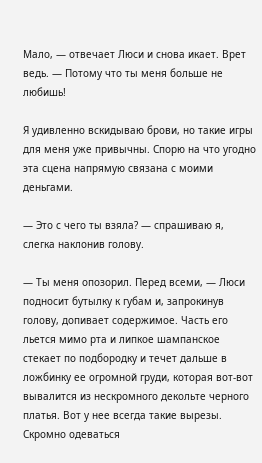Мало, — отвечает Люси и снова икает. Врет ведь. — Потому что ты меня больше не любишь!

Я удивленно вскидываю брови, но такие игры для меня уже привычны. Спорю на что угодно эта сцена напрямую связана с моими деньгами.

— Это с чего ты взяла? — спрашиваю я, слегка наклонив голову.

— Ты меня опозорил. Перед всеми, — Люси подносит бутылку к губам и, запрокинув голову, допивает содержимое. Часть его льется мимо рта и липкое шампанское стекает по подбородку и течет дальше в ложбинку ее огромной груди, которая вот-вот вывалится из нескромного декольте черного платья. Вот у нее всегда такие вырезы. Скромно одеваться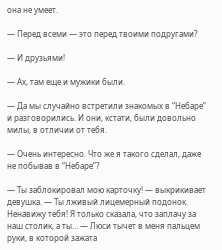она не умеет.

— Перед всеми — это перед твоими подругами?

— И друзьями!

— Ах, там еще и мужики были.

— Да мы случайно встретили знакомых в “Небаре” и разговорились. И они, кстати, были довольно милы, в отличии от тебя.

— Очень интересно. Что же я такого сделал, даже не побывав в “Небаре”?

— Ты заблокировал мою карточку! — выкрикивает девушка. — Ты лживый лицемерный подонок. Ненавижу тебя! Я только сказала, что заплачу за наш столик, а ты… — Люси тычет в меня пальцем руки, в которой зажата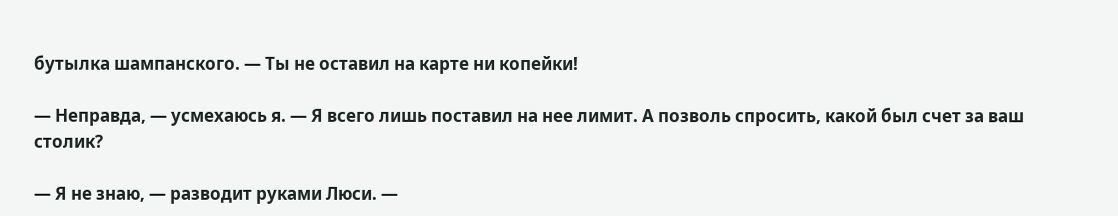бутылка шампанского. — Ты не оставил на карте ни копейки!

— Неправда, — усмехаюсь я. — Я всего лишь поставил на нее лимит. А позволь спросить, какой был счет за ваш столик?

— Я не знаю, — разводит руками Люси. —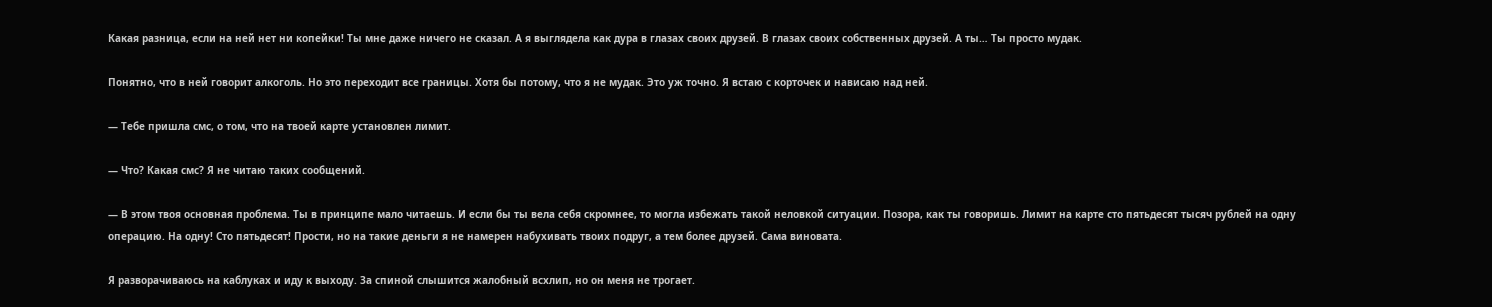Какая разница, если на ней нет ни копейки! Ты мне даже ничего не сказал. А я выглядела как дура в глазах своих друзей. В глазах своих собственных друзей. А ты… Ты просто мудак.

Понятно, что в ней говорит алкоголь. Но это переходит все границы. Хотя бы потому, что я не мудак. Это уж точно. Я встаю с корточек и нависаю над ней.

— Тебе пришла смс, о том, что на твоей карте установлен лимит.

— Что? Какая смс? Я не читаю таких сообщений.

— В этом твоя основная проблема. Ты в принципе мало читаешь. И если бы ты вела себя скромнее, то могла избежать такой неловкой ситуации. Позора, как ты говоришь. Лимит на карте сто пятьдесят тысяч рублей на одну операцию. На одну! Сто пятьдесят! Прости, но на такие деньги я не намерен набухивать твоих подруг, а тем более друзей. Сама виновата.

Я разворачиваюсь на каблуках и иду к выходу. За спиной слышится жалобный всхлип, но он меня не трогает.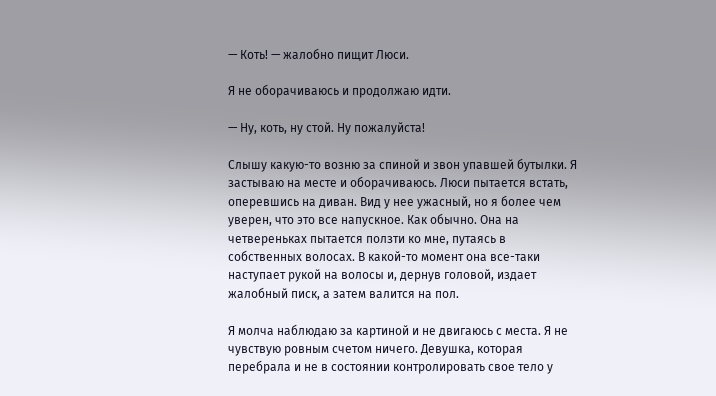— Коть! — жалобно пищит Люси.

Я не оборачиваюсь и продолжаю идти.

— Ну, коть, ну стой. Ну пожалуйста!

Слышу какую-то возню за спиной и звон упавшей бутылки. Я застываю на месте и оборачиваюсь. Люси пытается встать, оперевшись на диван. Вид у нее ужасный, но я более чем уверен, что это все напускное. Как обычно. Она на четвереньках пытается ползти ко мне, путаясь в собственных волосах. В какой-то момент она все-таки наступает рукой на волосы и, дернув головой, издает жалобный писк, а затем валится на пол.

Я молча наблюдаю за картиной и не двигаюсь с места. Я не чувствую ровным счетом ничего. Девушка, которая перебрала и не в состоянии контролировать свое тело у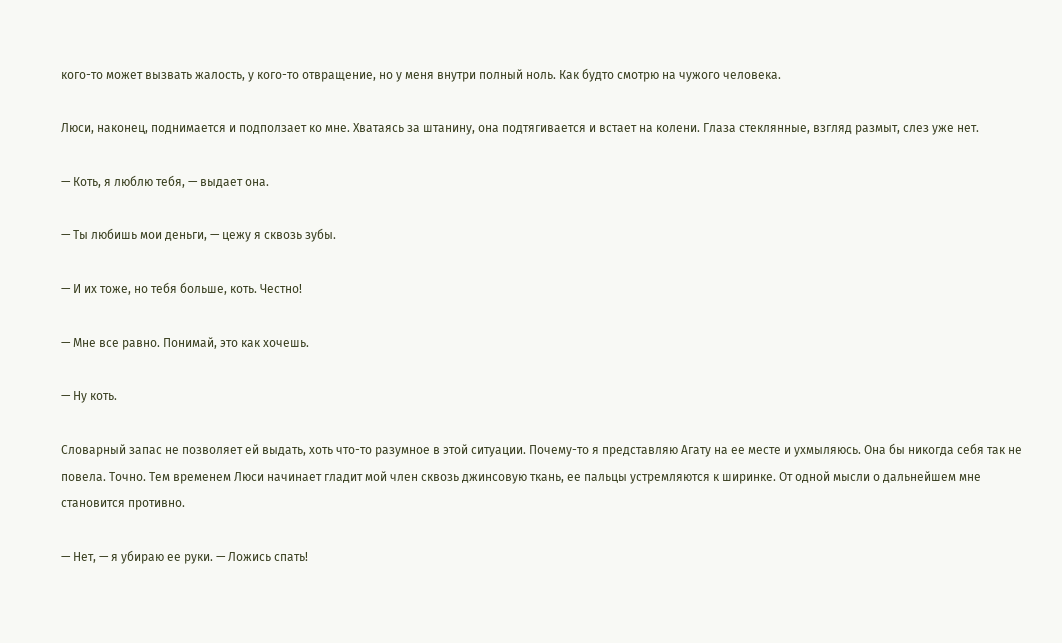кого-то может вызвать жалость, у кого-то отвращение, но у меня внутри полный ноль. Как будто смотрю на чужого человека.

Люси, наконец, поднимается и подползает ко мне. Хватаясь за штанину, она подтягивается и встает на колени. Глаза стеклянные, взгляд размыт, слез уже нет.

— Коть, я люблю тебя, — выдает она.

— Ты любишь мои деньги, — цежу я сквозь зубы.

— И их тоже, но тебя больше, коть. Честно!

— Мне все равно. Понимай, это как хочешь.

— Ну коть.

Словарный запас не позволяет ей выдать, хоть что-то разумное в этой ситуации. Почему-то я представляю Агату на ее месте и ухмыляюсь. Она бы никогда себя так не повела. Точно. Тем временем Люси начинает гладит мой член сквозь джинсовую ткань, ее пальцы устремляются к ширинке. От одной мысли о дальнейшем мне становится противно.

— Нет, — я убираю ее руки. — Ложись спать!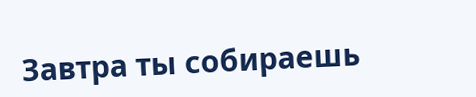Завтра ты собираешь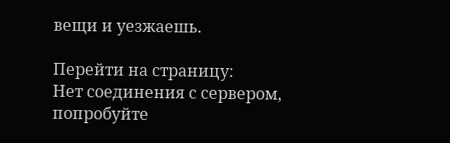вещи и уезжаешь.

Перейти на страницу:
Нет соединения с сервером, попробуйте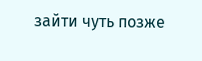зайти чуть позже